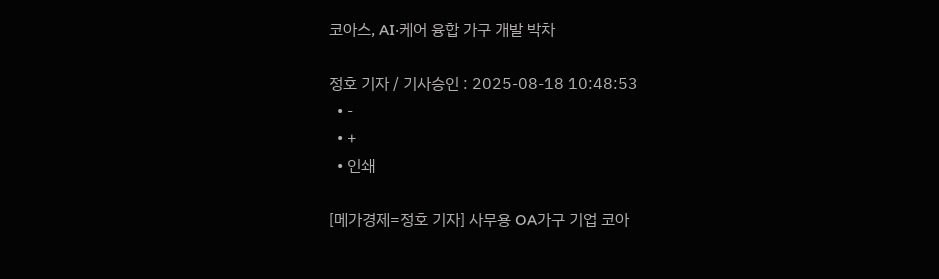코아스, AI‧케어 융합 가구 개발 박차

정호 기자 / 기사승인 : 2025-08-18 10:48:53
  • -
  • +
  • 인쇄

[메가경제=정호 기자] 사무용 OA가구 기업 코아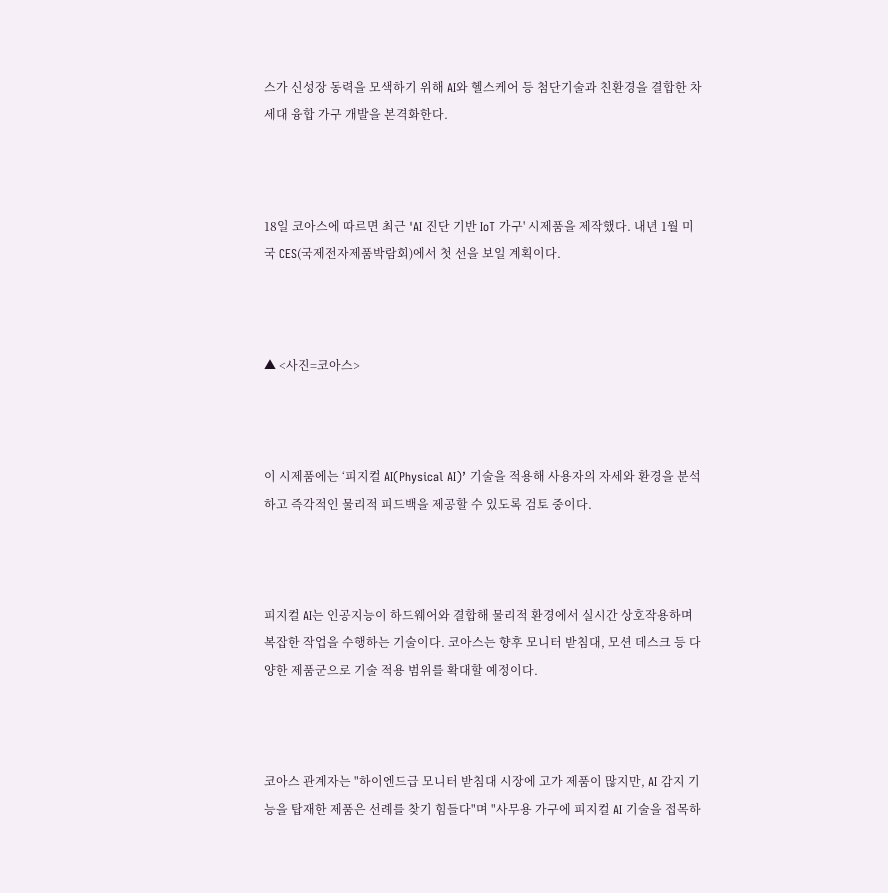스가 신성장 동력을 모색하기 위해 AI와 헬스케어 등 첨단기술과 친환경을 결합한 차세대 융합 가구 개발을 본격화한다.



18일 코아스에 따르면 최근 'AI 진단 기반 IoT 가구' 시제품을 제작했다. 내년 1월 미국 CES(국제전자제품박람회)에서 첫 선을 보일 계획이다.



▲ <사진=코아스>



이 시제품에는 ‘피지컬 AI(Physical AI)’ 기술을 적용해 사용자의 자세와 환경을 분석하고 즉각적인 물리적 피드백을 제공할 수 있도록 검토 중이다.



피지컬 AI는 인공지능이 하드웨어와 결합해 물리적 환경에서 실시간 상호작용하며 복잡한 작업을 수행하는 기술이다. 코아스는 향후 모니터 받침대, 모션 데스크 등 다양한 제품군으로 기술 적용 범위를 확대할 예정이다.



코아스 관계자는 "하이엔드급 모니터 받침대 시장에 고가 제품이 많지만, AI 감지 기능을 탑재한 제품은 선례를 찾기 힘들다"며 "사무용 가구에 피지컬 AI 기술을 접목하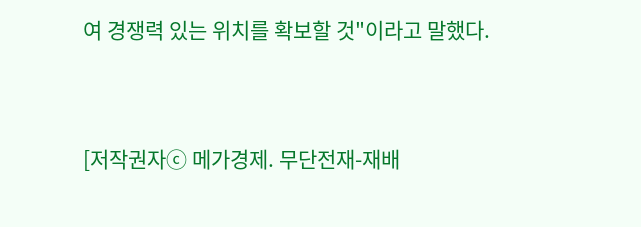여 경쟁력 있는 위치를 확보할 것"이라고 말했다.


[저작권자ⓒ 메가경제. 무단전재-재배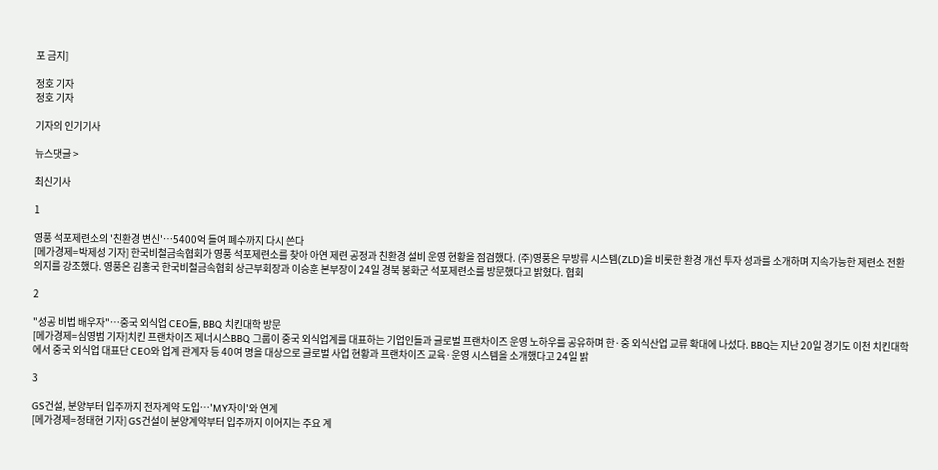포 금지]

정호 기자
정호 기자

기자의 인기기사

뉴스댓글 >

최신기사

1

영풍 석포제련소의 '친환경 변신'…5400억 들여 폐수까지 다시 쓴다
[메가경제=박제성 기자] 한국비철금속협회가 영풍 석포제련소를 찾아 아연 제련 공정과 친환경 설비 운영 현황을 점검했다. (주)영풍은 무방류 시스템(ZLD)을 비롯한 환경 개선 투자 성과를 소개하며 지속가능한 제련소 전환 의지를 강조했다. 영풍은 김홍국 한국비철금속협회 상근부회장과 이승훈 본부장이 24일 경북 봉화군 석포제련소를 방문했다고 밝혔다. 협회

2

"성공 비법 배우자"…중국 외식업 CEO들, BBQ 치킨대학 방문
[메가경제=심영범 기자]치킨 프랜차이즈 제너시스BBQ 그룹이 중국 외식업계를 대표하는 기업인들과 글로벌 프랜차이즈 운영 노하우를 공유하며 한·중 외식산업 교류 확대에 나섰다. BBQ는 지난 20일 경기도 이천 치킨대학에서 중국 외식업 대표단 CEO와 업계 관계자 등 40여 명을 대상으로 글로벌 사업 현황과 프랜차이즈 교육·운영 시스템을 소개했다고 24일 밝

3

GS건설, 분양부터 입주까지 전자계약 도입…'MY자이'와 연계
[메가경제=정태현 기자] GS건설이 분양계약부터 입주까지 이어지는 주요 계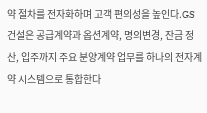약 절차를 전자화하며 고객 편의성을 높인다.GS건설은 공급계약과 옵션계약, 명의변경, 잔금 정산, 입주까지 주요 분양계약 업무를 하나의 전자계약 시스템으로 통합한다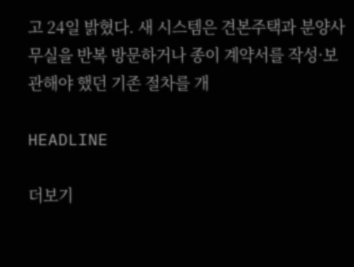고 24일 밝혔다. 새 시스템은 견본주택과 분양사무실을 반복 방문하거나 종이 계약서를 작성·보관해야 했던 기존 절차를 개

HEADLINE

더보기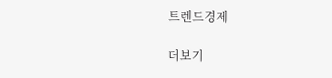트렌드경제

더보기